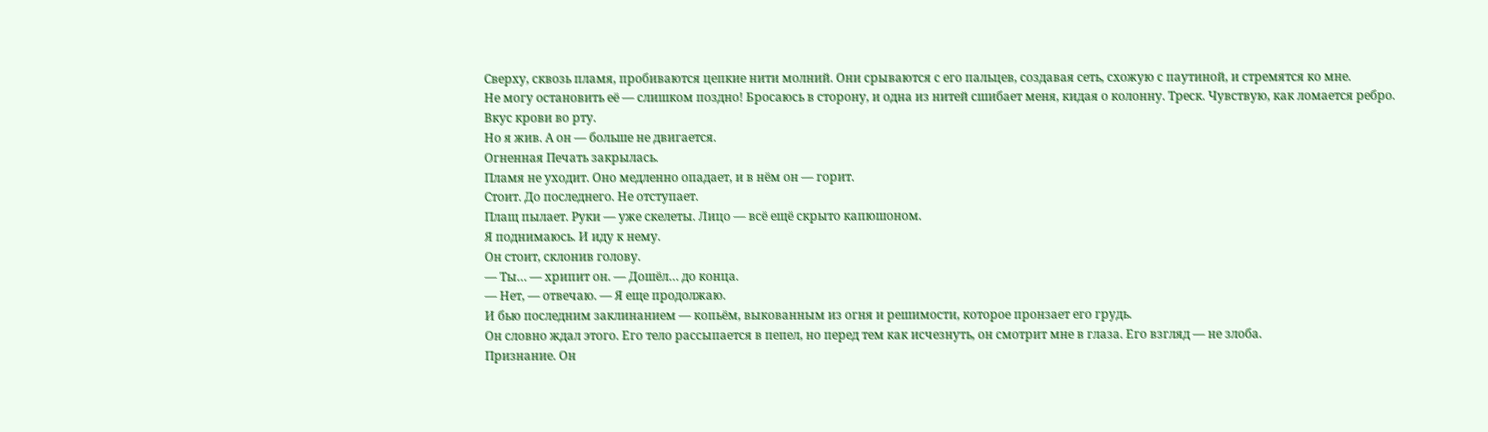Сверху, сквозь пламя, пробиваются цепкие нити молний. Они срываются с его пальцев, создавая сеть, схожую с паутиной, и стремятся ко мне.
Не могу остановить её — слишком поздно! Бросаюсь в сторону, и одна из нитей сшибает меня, кидая о колонну. Треск. Чувствую, как ломается ребро. Вкус крови во рту.
Но я жив. А он — больше не двигается.
Огненная Печать закрылась.
Пламя не уходит. Оно медленно опадает, и в нём он — горит.
Стоит. До последнего. Не отступает.
Плащ пылает. Руки — уже скелеты. Лицо — всё ещё скрыто капюшоном.
Я поднимаюсь. И иду к нему.
Он стоит, склонив голову.
— Ты… — хрипит он. — Дошёл… до конца.
— Нет, — отвечаю. — Я еще продолжаю.
И бью последним заклинанием — копьём, выкованным из огня и решимости, которое пронзает его грудь.
Он словно ждал этого. Его тело рассыпается в пепел, но перед тем как исчезнуть, он смотрит мне в глаза. Его взгляд — не злоба.
Признание. Он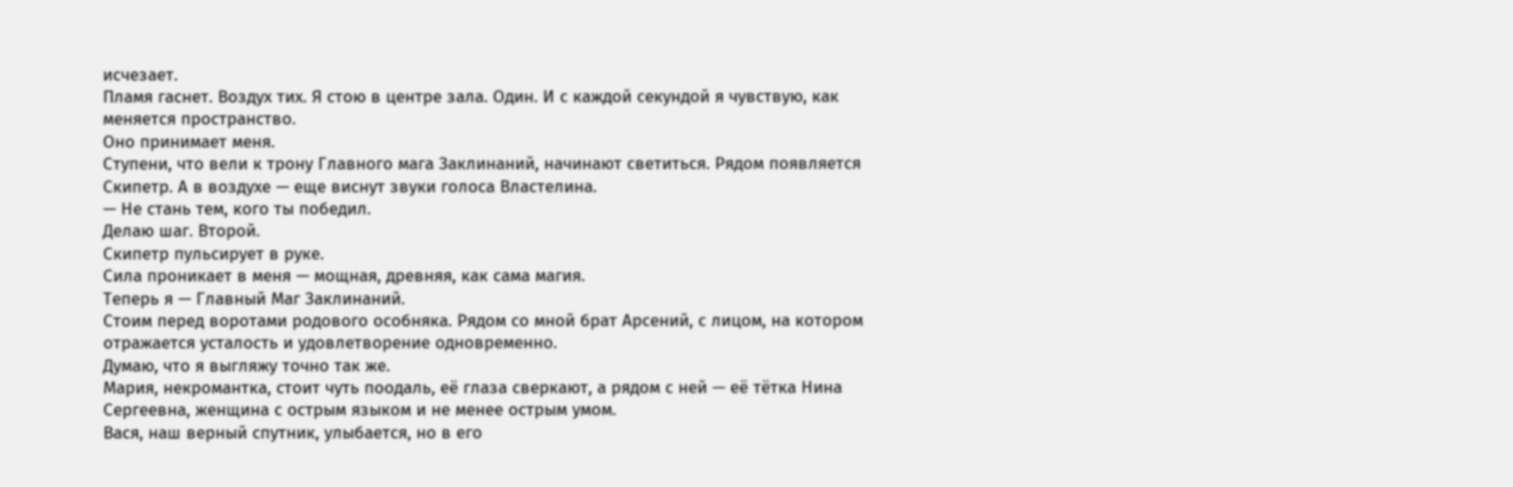исчезает.
Пламя гаснет. Воздух тих. Я стою в центре зала. Один. И с каждой секундой я чувствую, как меняется пространство.
Оно принимает меня.
Ступени, что вели к трону Главного мага Заклинаний, начинают светиться. Рядом появляется Скипетр. А в воздухе — еще виснут звуки голоса Властелина.
— Не стань тем, кого ты победил.
Делаю шаг. Второй.
Скипетр пульсирует в руке.
Сила проникает в меня — мощная, древняя, как сама магия.
Теперь я — Главный Маг Заклинаний.
Стоим перед воротами родового особняка. Рядом со мной брат Арсений, с лицом, на котором отражается усталость и удовлетворение одновременно.
Думаю, что я выгляжу точно так же.
Мария, некромантка, стоит чуть поодаль, её глаза сверкают, а рядом с ней — её тётка Нина Сергеевна, женщина с острым языком и не менее острым умом.
Вася, наш верный спутник, улыбается, но в его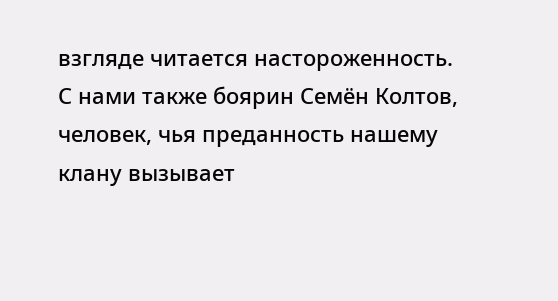взгляде читается настороженность. С нами также боярин Семён Колтов, человек, чья преданность нашему клану вызывает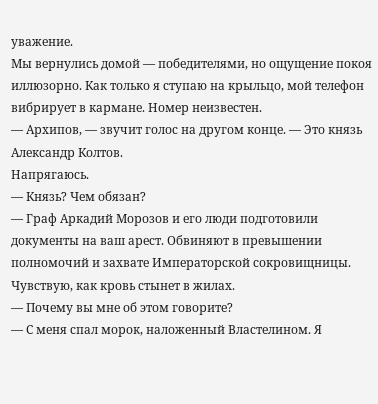уважение.
Мы вернулись домой — победителями, но ощущение покоя иллюзорно. Как только я ступаю на крыльцо, мой телефон вибрирует в кармане. Номер неизвестен.
— Архипов, — звучит голос на другом конце. — Это князь Александр Колтов.
Напрягаюсь.
— Князь? Чем обязан?
— Граф Аркадий Морозов и его люди подготовили документы на ваш арест. Обвиняют в превышении полномочий и захвате Императорской сокровищницы.
Чувствую, как кровь стынет в жилах.
— Почему вы мне об этом говорите?
— С меня спал морок, наложенный Властелином. Я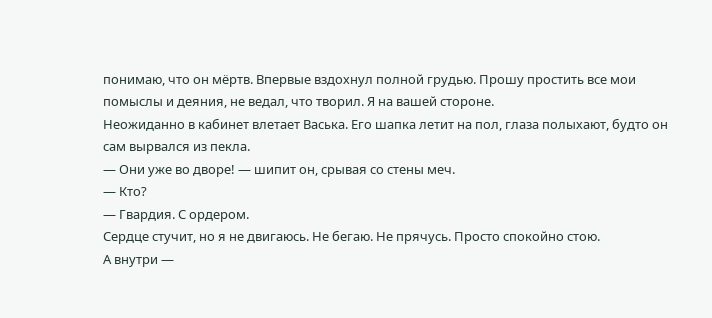понимаю, что он мёртв. Впервые вздохнул полной грудью. Прошу простить все мои помыслы и деяния, не ведал, что творил. Я на вашей стороне.
Неожиданно в кабинет влетает Васька. Его шапка летит на пол, глаза полыхают, будто он сам вырвался из пекла.
— Они уже во дворе! — шипит он, срывая со стены меч.
— Кто?
— Гвардия. С ордером.
Сердце стучит, но я не двигаюсь. Не бегаю. Не прячусь. Просто спокойно стою.
А внутри —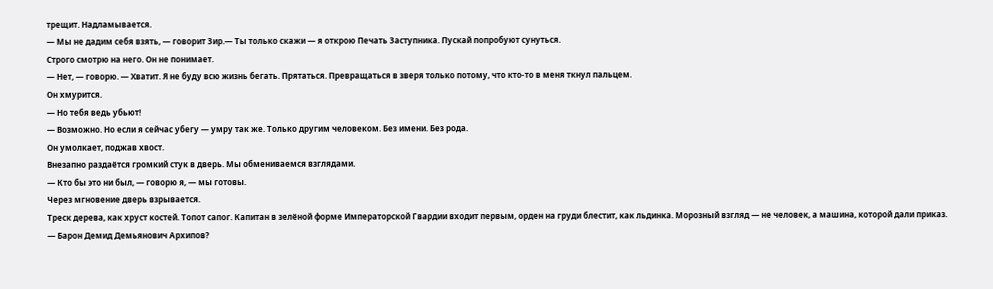трещит. Надламывается.
— Мы не дадим себя взять, — говорит Зир.— Ты только скажи — я открою Печать Заступника. Пускай попробуют сунуться.
Строго смотрю на него. Он не понимает.
— Нет, — говорю. — Хватит. Я не буду всю жизнь бегать. Прятаться. Превращаться в зверя только потому, что кто-то в меня ткнул пальцем.
Он хмурится.
— Но тебя ведь убьют!
— Возможно. Но если я сейчас убегу — умру так же. Только другим человеком. Без имени. Без рода.
Он умолкает, поджав хвост.
Внезапно раздаётся громкий стук в дверь. Мы обмениваемся взглядами.
— Кто бы это ни был, — говорю я, — мы готовы.
Через мгновение дверь взрывается.
Треск дерева, как хруст костей. Топот сапог. Капитан в зелёной форме Императорской Гвардии входит первым, орден на груди блестит, как льдинка. Морозный взгляд — не человек, а машина, которой дали приказ.
— Барон Демид Демьянович Архипов?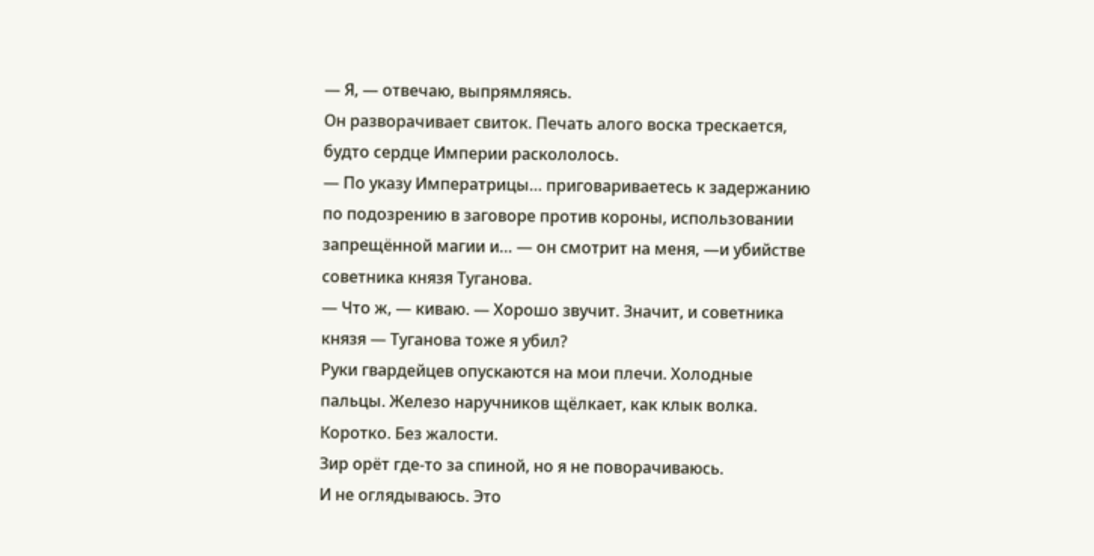— Я, — отвечаю, выпрямляясь.
Он разворачивает свиток. Печать алого воска трескается, будто сердце Империи раскололось.
— По указу Императрицы… приговариваетесь к задержанию по подозрению в заговоре против короны, использовании запрещённой магии и… — он смотрит на меня, —и убийстве советника князя Туганова.
— Что ж, — киваю. — Хорошо звучит. Значит, и советника князя — Туганова тоже я убил?
Руки гвардейцев опускаются на мои плечи. Холодные пальцы. Железо наручников щёлкает, как клык волка. Коротко. Без жалости.
Зир орёт где-то за спиной, но я не поворачиваюсь.
И не оглядываюсь. Это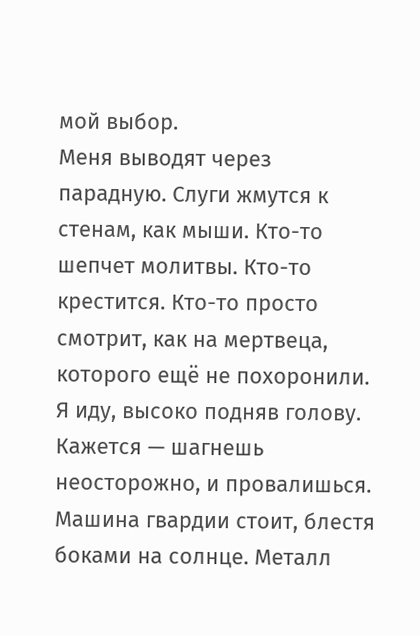мой выбор.
Меня выводят через парадную. Слуги жмутся к стенам, как мыши. Кто-то шепчет молитвы. Кто-то крестится. Кто-то просто смотрит, как на мертвеца, которого ещё не похоронили.
Я иду, высоко подняв голову. Кажется — шагнешь неосторожно, и провалишься.
Машина гвардии стоит, блестя боками на солнце. Металл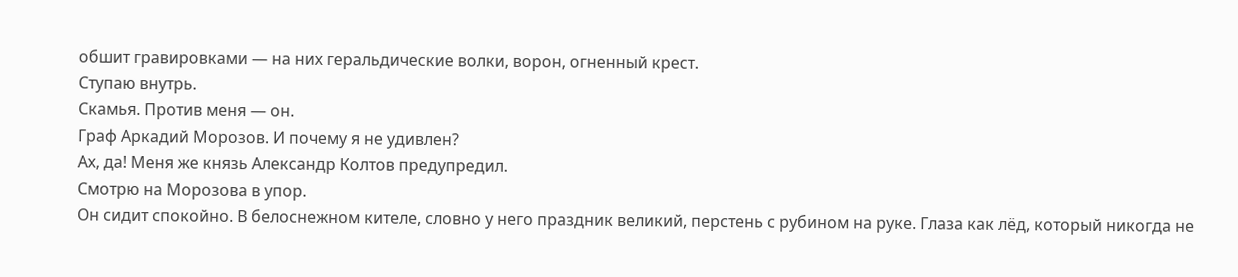обшит гравировками — на них геральдические волки, ворон, огненный крест.
Ступаю внутрь.
Скамья. Против меня — он.
Граф Аркадий Морозов. И почему я не удивлен?
Ах, да! Меня же князь Александр Колтов предупредил.
Смотрю на Морозова в упор.
Он сидит спокойно. В белоснежном кителе, словно у него праздник великий, перстень с рубином на руке. Глаза как лёд, который никогда не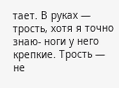тает. В руках — трость, хотя я точно знаю- ноги у него крепкие. Трость — не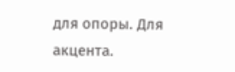для опоры. Для акцента.